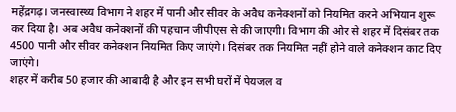महेंद्रगढ़। जनस्वास्थ्य विभाग ने शहर में पानी और सीवर के अवैध कनेक्शनों को नियमित करने अभियान शुरू कर दिया है। अब अवैध कनेक्शनों की पहचान जीपीएस से की जाएगी। विभाग की ओर से शहर में दिसंबर तक 4500 पानी और सीवर कनेक्शन नियमित किए जाएंगे। दिसंबर तक नियमित नहीं होने वाले कनेक्शन काट दिए जाएंगे।
शहर में करीब 50 हजार की आबादी है और इन सभी घरों में पेयजल व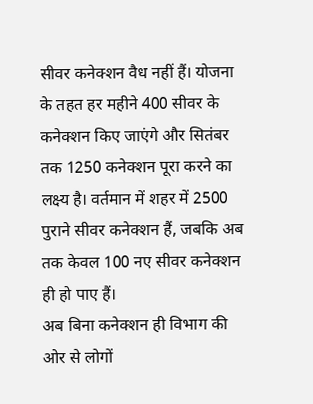सीवर कनेक्शन वैध नहीं हैं। योजना के तहत हर महीने 400 सीवर के कनेक्शन किए जाएंगे और सितंबर तक 1250 कनेक्शन पूरा करने का लक्ष्य है। वर्तमान में शहर में 2500 पुराने सीवर कनेक्शन हैं, जबकि अब तक केवल 100 नए सीवर कनेक्शन ही हो पाए हैं।
अब बिना कनेक्शन ही विभाग की ओर से लोगों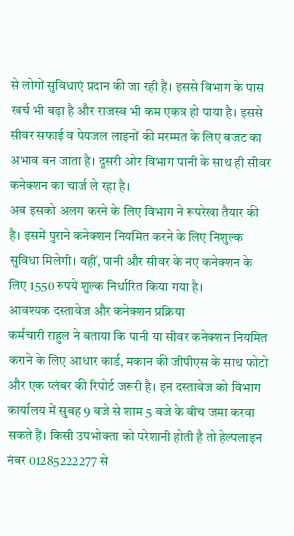से लोगों सुविधाएं प्रदान की जा रही हैं। इससे विभाग के पास खर्च भी बढ़ा है और राजस्व भी कम एकत्र हो पाया है। इससे सीवर सफाई व पेयजल लाइनों की मरम्मत के लिए बजट का अभाव बन जाता है। दूसरी ओर विभाग पानी के साथ ही सीवर कनेक्शन का चार्ज ले रहा है।
अब इसको अलग करने के लिए विभाग ने रूपरेखा तैयार की है। इसमें पुराने कनेक्शन नियमित करने के लिए निशुल्क सुविधा मिलेगी। वहीं, पानी और सीवर के नए कनेक्शन के लिए 1550 रुपये शुल्क निर्धारित किया गया है।
आवश्यक दस्तावेज और कनेक्शन प्रक्रिया
कर्मचारी राहुल ने बताया कि पानी या सीवर कनेक्शन नियमित कराने के लिए आधार कार्ड, मकान की जीपीएस के साथ फोटो और एक प्लंबर की रिपोर्ट जरूरी है। इन दस्तावेज को विभाग कार्यालय में सुबह 9 बजे से शाम 5 बजे के बीच जमा करवा सकते हैं। किसी उपभोक्ता को परेशानी होती है तो हेल्पलाइन नंबर 01285222277 से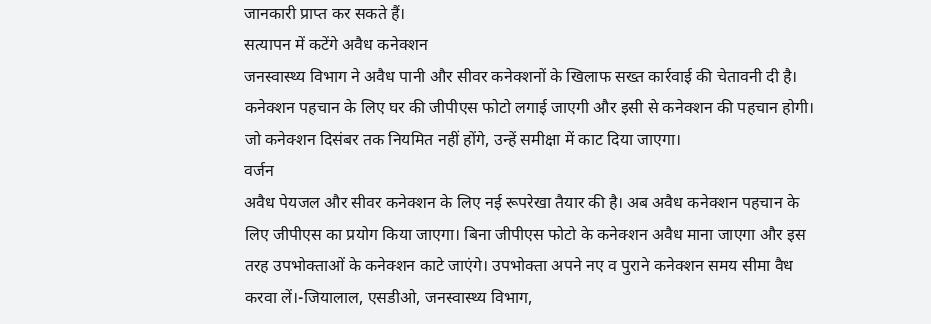जानकारी प्राप्त कर सकते हैं।
सत्यापन में कटेंगे अवैध कनेक्शन
जनस्वास्थ्य विभाग ने अवैध पानी और सीवर कनेक्शनों के खिलाफ सख्त कार्रवाई की चेतावनी दी है। कनेक्शन पहचान के लिए घर की जीपीएस फोटो लगाई जाएगी और इसी से कनेक्शन की पहचान होगी। जो कनेक्शन दिसंबर तक नियमित नहीं होंगे, उन्हें समीक्षा में काट दिया जाएगा।
वर्जन
अवैध पेयजल और सीवर कनेक्शन के लिए नई रूपरेखा तैयार की है। अब अवैध कनेक्शन पहचान के लिए जीपीएस का प्रयोग किया जाएगा। बिना जीपीएस फोटो के कनेक्शन अवैध माना जाएगा और इस तरह उपभोक्ताओं के कनेक्शन काटे जाएंगे। उपभोक्ता अपने नए व पुराने कनेक्शन समय सीमा वैध करवा लें।-जियालाल, एसडीओ, जनस्वास्थ्य विभाग,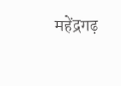महेंद्रगढ़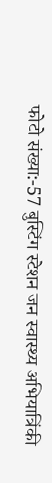फोटो संख्या:-57 बुस्टिंग स्टेशन जन स्वास्थ्य अभियात्रिंकी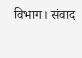विभाग। संवाद